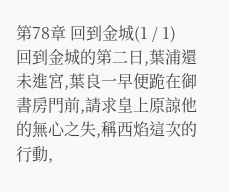第78章 回到金城(1 / 1)
回到金城的第二日,葉浦還未進宮,葉良一早便跪在御書房門前,請求皇上原諒他的無心之失,稱西焰這次的行動,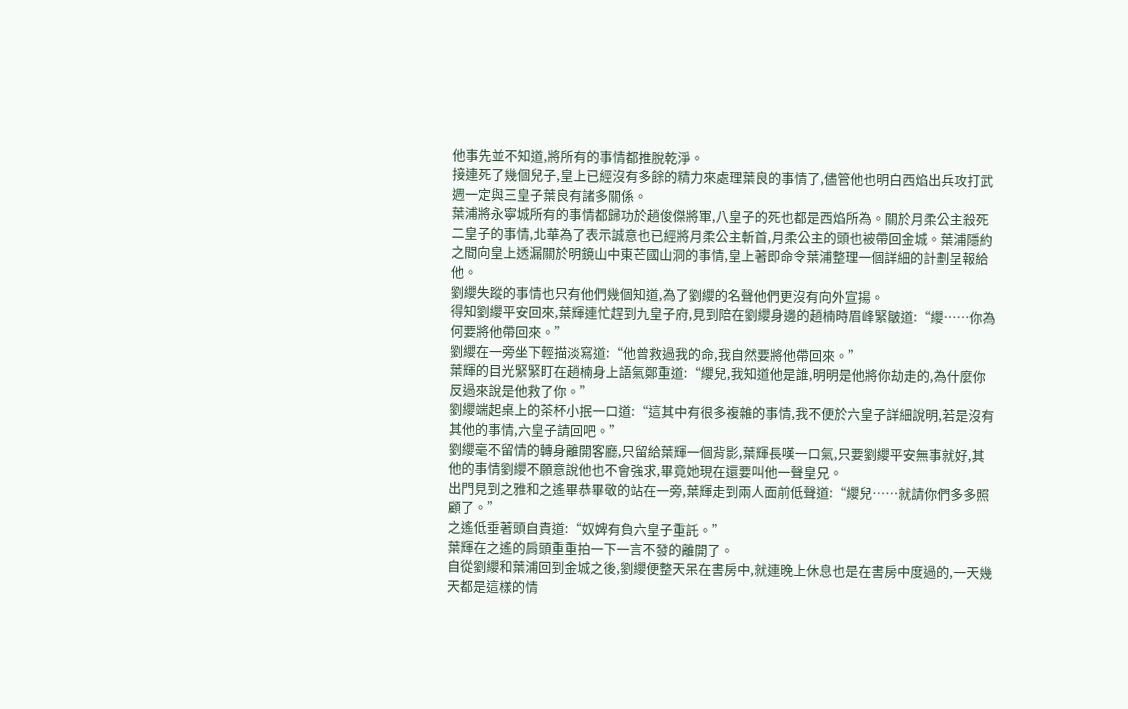他事先並不知道,將所有的事情都推脫乾淨。
接連死了幾個兒子,皇上已經沒有多餘的精力來處理葉良的事情了,儘管他也明白西焰出兵攻打武週一定與三皇子葉良有諸多關係。
葉浦將永寧城所有的事情都歸功於趙俊傑將軍,八皇子的死也都是西焰所為。關於月柔公主殺死二皇子的事情,北華為了表示誠意也已經將月柔公主斬首,月柔公主的頭也被帶回金城。葉浦隱約之間向皇上透漏關於明鏡山中東芒國山洞的事情,皇上著即命令葉浦整理一個詳細的計劃呈報給他。
劉纓失蹤的事情也只有他們幾個知道,為了劉纓的名聲他們更沒有向外宣揚。
得知劉纓平安回來,葉輝連忙趕到九皇子府,見到陪在劉纓身邊的趙楠時眉峰緊皺道:“纓……你為何要將他帶回來。”
劉纓在一旁坐下輕描淡寫道:“他曾救過我的命,我自然要將他帶回來。”
葉輝的目光緊緊盯在趙楠身上語氣鄭重道:“纓兒,我知道他是誰,明明是他將你劫走的,為什麼你反過來說是他救了你。”
劉纓端起桌上的茶杯小抿一口道:“這其中有很多複雜的事情,我不便於六皇子詳細說明,若是沒有其他的事情,六皇子請回吧。”
劉纓毫不留情的轉身離開客廳,只留給葉輝一個背影,葉輝長嘆一口氣,只要劉纓平安無事就好,其他的事情劉纓不願意說他也不會強求,畢竟她現在還要叫他一聲皇兄。
出門見到之雅和之遙畢恭畢敬的站在一旁,葉輝走到兩人面前低聲道:“纓兒……就請你們多多照顧了。”
之遙低垂著頭自責道:“奴婢有負六皇子重託。”
葉輝在之遙的肩頭重重拍一下一言不發的離開了。
自從劉纓和葉浦回到金城之後,劉纓便整天呆在書房中,就連晚上休息也是在書房中度過的,一天幾天都是這樣的情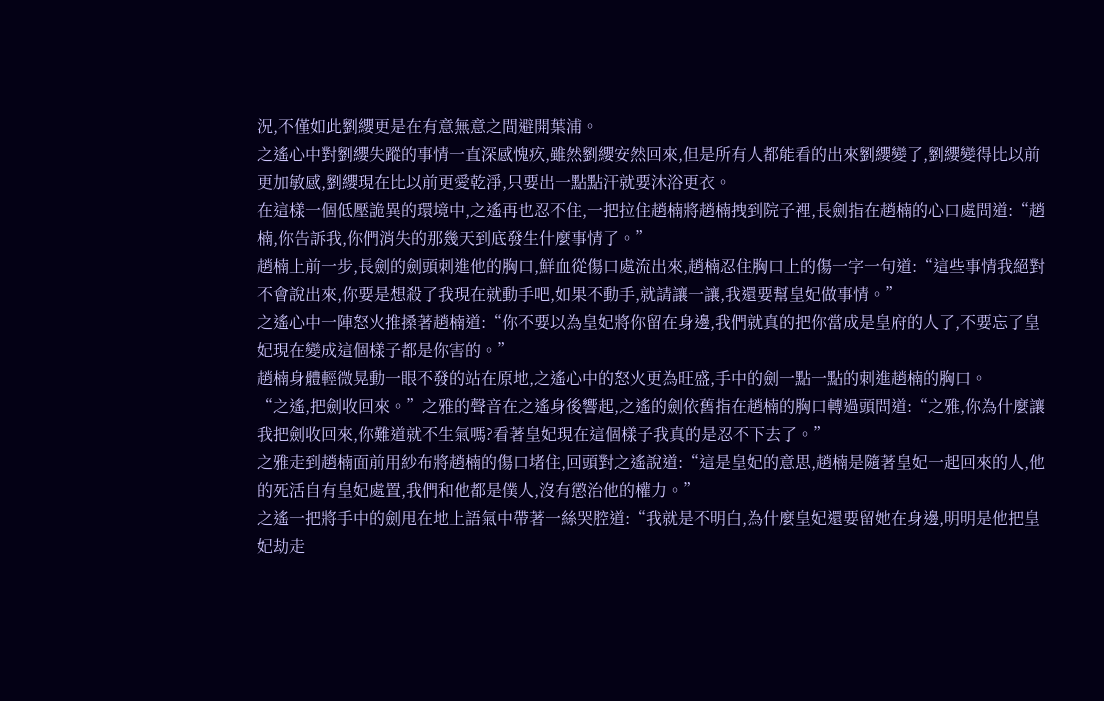況,不僅如此劉纓更是在有意無意之間避開葉浦。
之遙心中對劉纓失蹤的事情一直深感愧疚,雖然劉纓安然回來,但是所有人都能看的出來劉纓變了,劉纓變得比以前更加敏感,劉纓現在比以前更愛乾淨,只要出一點點汗就要沐浴更衣。
在這樣一個低壓詭異的環境中,之遙再也忍不住,一把拉住趙楠將趙楠拽到院子裡,長劍指在趙楠的心口處問道:“趙楠,你告訴我,你們消失的那幾天到底發生什麼事情了。”
趙楠上前一步,長劍的劍頭刺進他的胸口,鮮血從傷口處流出來,趙楠忍住胸口上的傷一字一句道:“這些事情我絕對不會說出來,你要是想殺了我現在就動手吧,如果不動手,就請讓一讓,我還要幫皇妃做事情。”
之遙心中一陣怒火推搡著趙楠道:“你不要以為皇妃將你留在身邊,我們就真的把你當成是皇府的人了,不要忘了皇妃現在變成這個樣子都是你害的。”
趙楠身體輕微晃動一眼不發的站在原地,之遙心中的怒火更為旺盛,手中的劍一點一點的刺進趙楠的胸口。
“之遙,把劍收回來。”之雅的聲音在之遙身後響起,之遙的劍依舊指在趙楠的胸口轉過頭問道:“之雅,你為什麼讓我把劍收回來,你難道就不生氣嗎?看著皇妃現在這個樣子我真的是忍不下去了。”
之雅走到趙楠面前用紗布將趙楠的傷口堵住,回頭對之遙說道:“這是皇妃的意思,趙楠是隨著皇妃一起回來的人,他的死活自有皇妃處置,我們和他都是僕人,沒有懲治他的權力。”
之遙一把將手中的劍甩在地上語氣中帶著一絲哭腔道:“我就是不明白,為什麼皇妃還要留她在身邊,明明是他把皇妃劫走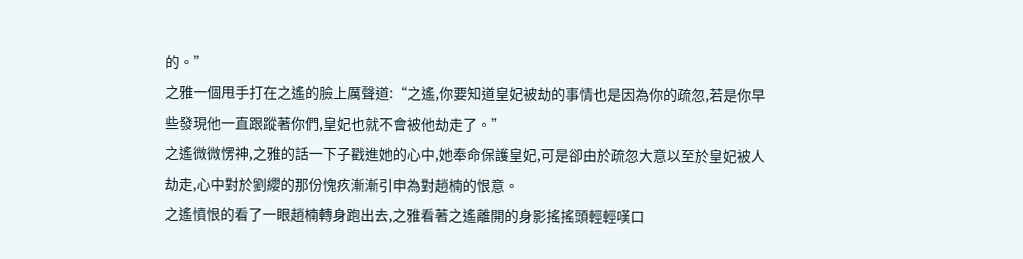的。”
之雅一個甩手打在之遙的臉上厲聲道:“之遙,你要知道皇妃被劫的事情也是因為你的疏忽,若是你早些發現他一直跟蹤著你們,皇妃也就不會被他劫走了。”
之遙微微愣神,之雅的話一下子戳進她的心中,她奉命保護皇妃,可是卻由於疏忽大意以至於皇妃被人劫走,心中對於劉纓的那份愧疚漸漸引申為對趙楠的恨意。
之遙憤恨的看了一眼趙楠轉身跑出去,之雅看著之遙離開的身影搖搖頭輕輕嘆口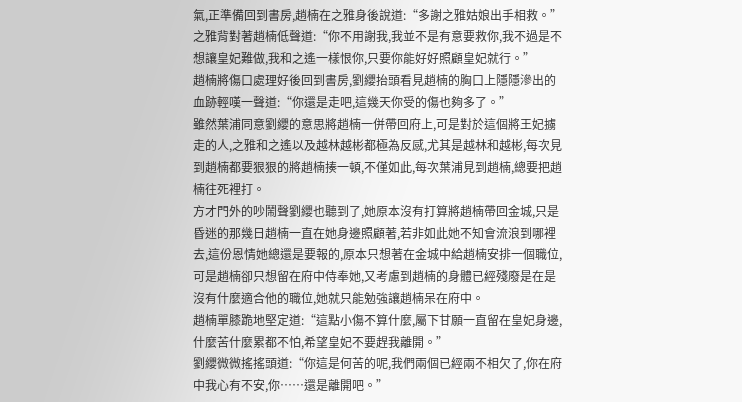氣,正準備回到書房,趙楠在之雅身後說道:“多謝之雅姑娘出手相救。”
之雅背對著趙楠低聲道:“你不用謝我,我並不是有意要救你,我不過是不想讓皇妃難做,我和之遙一樣恨你,只要你能好好照顧皇妃就行。”
趙楠將傷口處理好後回到書房,劉纓抬頭看見趙楠的胸口上隱隱滲出的血跡輕嘆一聲道:“你還是走吧,這幾天你受的傷也夠多了。”
雖然葉浦同意劉纓的意思將趙楠一併帶回府上,可是對於這個將王妃擄走的人,之雅和之遙以及越林越彬都極為反感,尤其是越林和越彬,每次見到趙楠都要狠狠的將趙楠揍一頓,不僅如此,每次葉浦見到趙楠,總要把趙楠往死裡打。
方才門外的吵鬧聲劉纓也聽到了,她原本沒有打算將趙楠帶回金城,只是昏迷的那幾日趙楠一直在她身邊照顧著,若非如此她不知會流浪到哪裡去,這份恩情她總還是要報的,原本只想著在金城中給趙楠安排一個職位,可是趙楠卻只想留在府中侍奉她,又考慮到趙楠的身體已經殘廢是在是沒有什麼適合他的職位,她就只能勉強讓趙楠呆在府中。
趙楠單膝跪地堅定道:“這點小傷不算什麼,屬下甘願一直留在皇妃身邊,什麼苦什麼累都不怕,希望皇妃不要趕我離開。”
劉纓微微搖搖頭道:“你這是何苦的呢,我們兩個已經兩不相欠了,你在府中我心有不安,你……還是離開吧。”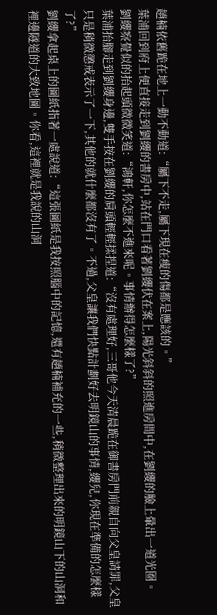趙楠依舊跪在地上一動不動道:“屬下不走,屬下現在瘦的傷都是應該的。”
葉浦回到府上便直接走到劉纓的書房中,站在門口看著劉纓伏在案上,陽光斜斜的照進房間中,在劉纓的臉上暈出一道光圈。
劉纓察覺似的抬起頭微微笑道:“鴻軒,你怎麼不進來呢。事情辦得怎麼樣了?”
葉浦抬腳走到劉纓身邊,雙手按在劉纓的肩頭輕輕揉捏道:“沒有處理好,三哥他今天清晨跪在御書房門前親自向父皇請罪,父皇只是稍微懲戒表示了一下,其他的就什麼都沒有了。不過,父皇讓我們快點計劃好去明鏡山的事情,纓兒,你現在準備的怎麼樣了?”
劉纓拿起桌上的圖紙指著一處說道:“這張圖紙是我按照腦中的記憶,還有趙楠補充的一些,稍微整理出來的明鏡山下的山洞和裡邊隧道的大致地圖。你看,這裡就是我說的山洞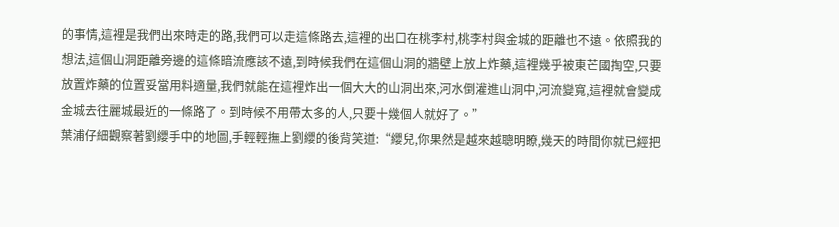的事情,這裡是我們出來時走的路,我們可以走這條路去,這裡的出口在桃李村,桃李村與金城的距離也不遠。依照我的想法,這個山洞距離旁邊的這條暗流應該不遠,到時候我們在這個山洞的牆壁上放上炸藥,這裡幾乎被東芒國掏空,只要放置炸藥的位置妥當用料適量,我們就能在這裡炸出一個大大的山洞出來,河水倒灌進山洞中,河流變寬,這裡就會變成金城去往麗城最近的一條路了。到時候不用帶太多的人,只要十幾個人就好了。”
葉浦仔細觀察著劉纓手中的地圖,手輕輕撫上劉纓的後背笑道:“纓兒,你果然是越來越聰明瞭,幾天的時間你就已經把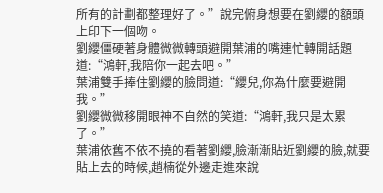所有的計劃都整理好了。”說完俯身想要在劉纓的額頭上印下一個吻。
劉纓僵硬著身體微微轉頭避開葉浦的嘴連忙轉開話題道:“鴻軒,我陪你一起去吧。”
葉浦雙手捧住劉纓的臉問道:“纓兒,你為什麼要避開我。”
劉纓微微移開眼神不自然的笑道:“鴻軒,我只是太累了。”
葉浦依舊不依不撓的看著劉纓,臉漸漸貼近劉纓的臉,就要貼上去的時候,趙楠從外邊走進來說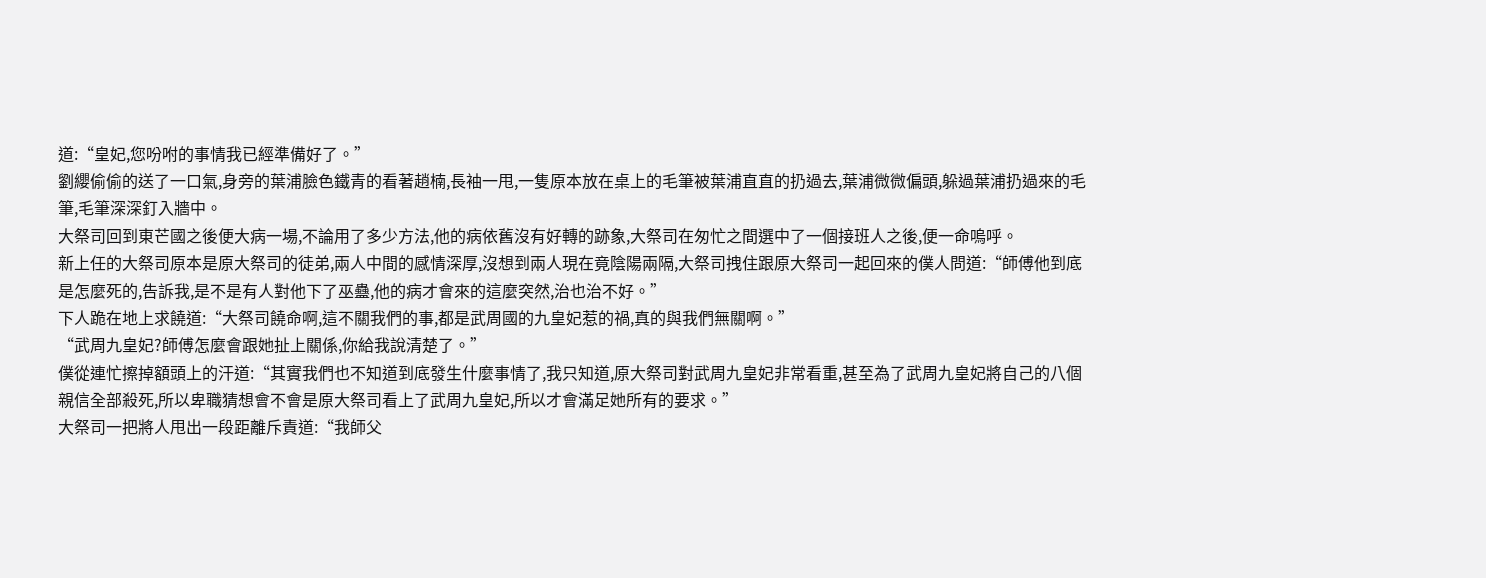道:“皇妃,您吩咐的事情我已經準備好了。”
劉纓偷偷的送了一口氣,身旁的葉浦臉色鐵青的看著趙楠,長袖一甩,一隻原本放在桌上的毛筆被葉浦直直的扔過去,葉浦微微偏頭,躲過葉浦扔過來的毛筆,毛筆深深釘入牆中。
大祭司回到東芒國之後便大病一場,不論用了多少方法,他的病依舊沒有好轉的跡象,大祭司在匆忙之間選中了一個接班人之後,便一命嗚呼。
新上任的大祭司原本是原大祭司的徒弟,兩人中間的感情深厚,沒想到兩人現在竟陰陽兩隔,大祭司拽住跟原大祭司一起回來的僕人問道:“師傅他到底是怎麼死的,告訴我,是不是有人對他下了巫蠱,他的病才會來的這麼突然,治也治不好。”
下人跪在地上求饒道:“大祭司饒命啊,這不關我們的事,都是武周國的九皇妃惹的禍,真的與我們無關啊。”
“武周九皇妃?師傅怎麼會跟她扯上關係,你給我說清楚了。”
僕從連忙擦掉額頭上的汗道:“其實我們也不知道到底發生什麼事情了,我只知道,原大祭司對武周九皇妃非常看重,甚至為了武周九皇妃將自己的八個親信全部殺死,所以卑職猜想會不會是原大祭司看上了武周九皇妃,所以才會滿足她所有的要求。”
大祭司一把將人甩出一段距離斥責道:“我師父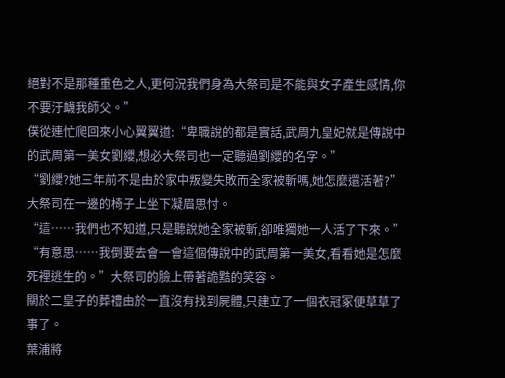絕對不是那種重色之人,更何況我們身為大祭司是不能與女子產生感情,你不要汙衊我師父。”
僕從連忙爬回來小心翼翼道:“卑職說的都是實話,武周九皇妃就是傳說中的武周第一美女劉纓,想必大祭司也一定聽過劉纓的名字。”
“劉纓?她三年前不是由於家中叛變失敗而全家被斬嗎,她怎麼還活著?”大祭司在一邊的椅子上坐下凝眉思忖。
“這……我們也不知道,只是聽說她全家被斬,卻唯獨她一人活了下來。”
“有意思……我倒要去會一會這個傳說中的武周第一美女,看看她是怎麼死裡逃生的。”大祭司的臉上帶著詭黠的笑容。
關於二皇子的葬禮由於一直沒有找到屍體,只建立了一個衣冠冢便草草了事了。
葉浦將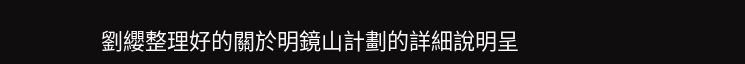劉纓整理好的關於明鏡山計劃的詳細說明呈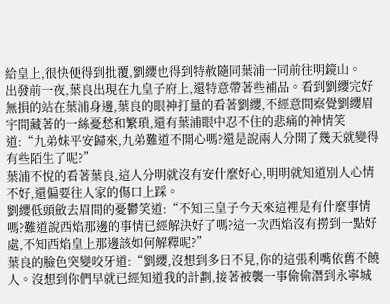給皇上,很快便得到批覆,劉纓也得到特赦隨同葉浦一同前往明鏡山。
出發前一夜,葉良出現在九皇子府上,還特意帶著些補品。看到劉纓完好無損的站在葉浦身邊,葉良的眼神打量的看著劉纓,不經意間察覺劉纓眉宇間藏著的一絲憂愁和繁瑣,還有葉浦眼中忍不住的悲痛的神情笑道:“九弟妹平安歸來,九弟難道不開心嗎?還是說兩人分開了幾天就變得有些陌生了呢?”
葉浦不悅的看著葉良,這人分明就沒有安什麼好心,明明就知道別人心情不好,還偏要往人家的傷口上踩。
劉纓低頭斂去眉間的憂鬱笑道:“不知三皇子今天來這裡是有什麼事情嗎?難道說西焰那邊的事情已經解決好了嗎?這一次西焰沒有撈到一點好處,不知西焰皇上那邊該如何解釋呢?”
葉良的臉色突變咬牙道:“劉纓,沒想到多日不見,你的這張利嘴依舊不饒人。沒想到你們早就已經知道我的計劃,接著被襲一事偷偷潛到永寧城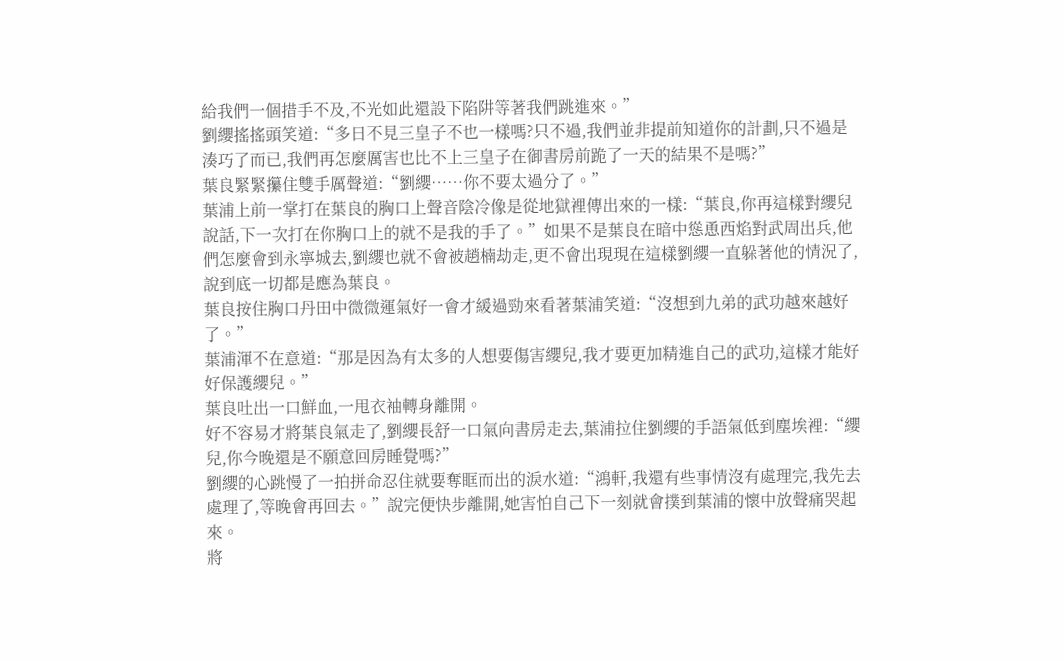給我們一個措手不及,不光如此還設下陷阱等著我們跳進來。”
劉纓搖搖頭笑道:“多日不見三皇子不也一樣嗎?只不過,我們並非提前知道你的計劃,只不過是湊巧了而已,我們再怎麼厲害也比不上三皇子在御書房前跪了一天的結果不是嗎?”
葉良緊緊攥住雙手厲聲道:“劉纓……你不要太過分了。”
葉浦上前一掌打在葉良的胸口上聲音陰冷像是從地獄裡傳出來的一樣:“葉良,你再這樣對纓兒說話,下一次打在你胸口上的就不是我的手了。”如果不是葉良在暗中慫恿西焰對武周出兵,他們怎麼會到永寧城去,劉纓也就不會被趙楠劫走,更不會出現現在這樣劉纓一直躲著他的情況了,說到底一切都是應為葉良。
葉良按住胸口丹田中微微運氣好一會才緩過勁來看著葉浦笑道:“沒想到九弟的武功越來越好了。”
葉浦渾不在意道:“那是因為有太多的人想要傷害纓兒,我才要更加精進自己的武功,這樣才能好好保護纓兒。”
葉良吐出一口鮮血,一甩衣袖轉身離開。
好不容易才將葉良氣走了,劉纓長舒一口氣向書房走去,葉浦拉住劉纓的手語氣低到塵埃裡:“纓兒,你今晚還是不願意回房睡覺嗎?”
劉纓的心跳慢了一拍拼命忍住就要奪眶而出的淚水道:“鴻軒,我還有些事情沒有處理完,我先去處理了,等晚會再回去。”說完便快步離開,她害怕自己下一刻就會撲到葉浦的懷中放聲痛哭起來。
將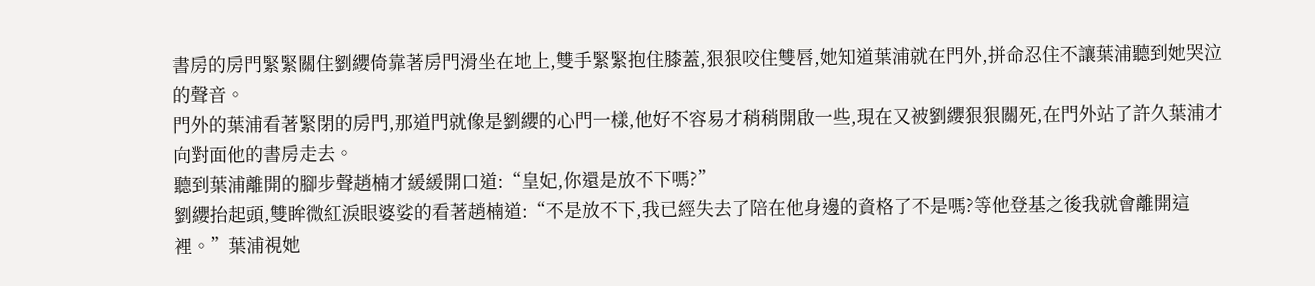書房的房門緊緊關住劉纓倚靠著房門滑坐在地上,雙手緊緊抱住膝蓋,狠狠咬住雙唇,她知道葉浦就在門外,拼命忍住不讓葉浦聽到她哭泣的聲音。
門外的葉浦看著緊閉的房門,那道門就像是劉纓的心門一樣,他好不容易才稍稍開啟一些,現在又被劉纓狠狠關死,在門外站了許久葉浦才向對面他的書房走去。
聽到葉浦離開的腳步聲趙楠才緩緩開口道:“皇妃,你還是放不下嗎?”
劉纓抬起頭,雙眸微紅淚眼婆娑的看著趙楠道:“不是放不下,我已經失去了陪在他身邊的資格了不是嗎?等他登基之後我就會離開這裡。”葉浦視她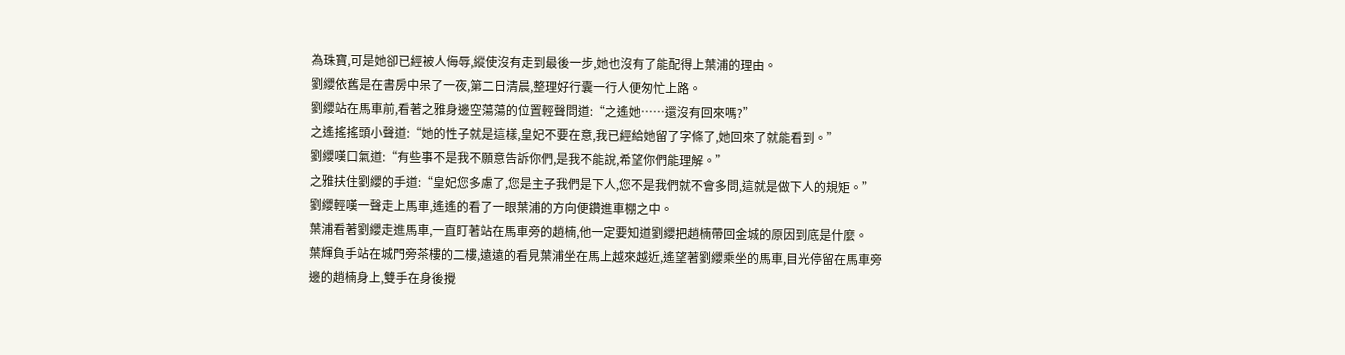為珠寶,可是她卻已經被人侮辱,縱使沒有走到最後一步,她也沒有了能配得上葉浦的理由。
劉纓依舊是在書房中呆了一夜,第二日清晨,整理好行囊一行人便匆忙上路。
劉纓站在馬車前,看著之雅身邊空蕩蕩的位置輕聲問道:“之遙她……還沒有回來嗎?”
之遙搖搖頭小聲道:“她的性子就是這樣,皇妃不要在意,我已經給她留了字條了,她回來了就能看到。”
劉纓嘆口氣道:“有些事不是我不願意告訴你們,是我不能說,希望你們能理解。”
之雅扶住劉纓的手道:“皇妃您多慮了,您是主子我們是下人,您不是我們就不會多問,這就是做下人的規矩。”
劉纓輕嘆一聲走上馬車,遙遙的看了一眼葉浦的方向便鑽進車棚之中。
葉浦看著劉纓走進馬車,一直盯著站在馬車旁的趙楠,他一定要知道劉纓把趙楠帶回金城的原因到底是什麼。
葉輝負手站在城門旁茶樓的二樓,遠遠的看見葉浦坐在馬上越來越近,遙望著劉纓乘坐的馬車,目光停留在馬車旁邊的趙楠身上,雙手在身後攪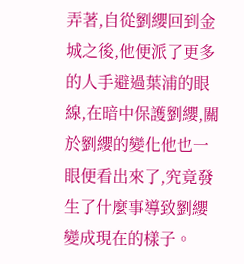弄著,自從劉纓回到金城之後,他便派了更多的人手避過葉浦的眼線,在暗中保護劉纓,關於劉纓的變化他也一眼便看出來了,究竟發生了什麼事導致劉纓變成現在的樣子。